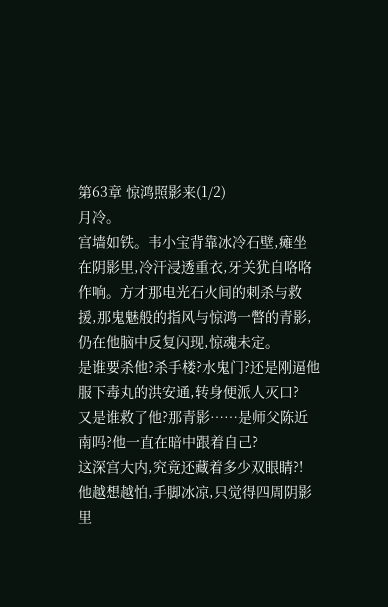第63章 惊鸿照影来(1/2)
月冷。
宫墙如铁。韦小宝背靠冰冷石壁,瘫坐在阴影里,冷汗浸透重衣,牙关犹自咯咯作响。方才那电光石火间的刺杀与救援,那鬼魅般的指风与惊鸿一瞥的青影,仍在他脑中反复闪现,惊魂未定。
是谁要杀他?杀手楼?水鬼门?还是刚逼他服下毒丸的洪安通,转身便派人灭口?
又是谁救了他?那青影……是师父陈近南吗?他一直在暗中跟着自己?
这深宫大内,究竟还藏着多少双眼睛?!
他越想越怕,手脚冰凉,只觉得四周阴影里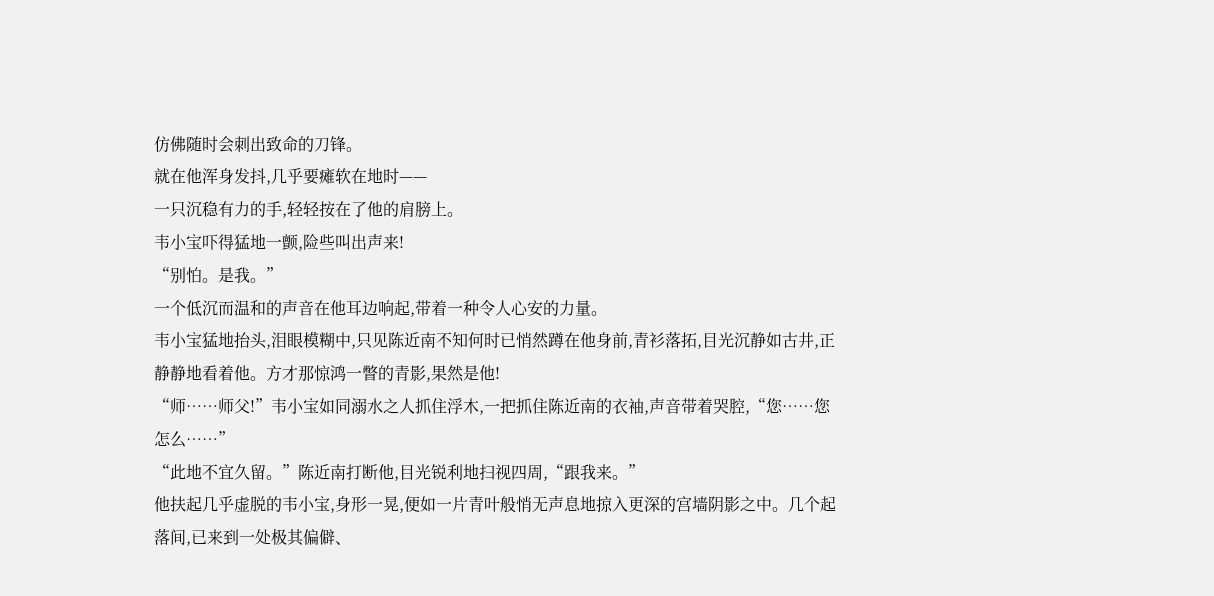仿佛随时会刺出致命的刀锋。
就在他浑身发抖,几乎要瘫软在地时——
一只沉稳有力的手,轻轻按在了他的肩膀上。
韦小宝吓得猛地一颤,险些叫出声来!
“别怕。是我。”
一个低沉而温和的声音在他耳边响起,带着一种令人心安的力量。
韦小宝猛地抬头,泪眼模糊中,只见陈近南不知何时已悄然蹲在他身前,青衫落拓,目光沉静如古井,正静静地看着他。方才那惊鸿一瞥的青影,果然是他!
“师……师父!”韦小宝如同溺水之人抓住浮木,一把抓住陈近南的衣袖,声音带着哭腔,“您……您怎么……”
“此地不宜久留。”陈近南打断他,目光锐利地扫视四周,“跟我来。”
他扶起几乎虚脱的韦小宝,身形一晃,便如一片青叶般悄无声息地掠入更深的宫墙阴影之中。几个起落间,已来到一处极其偏僻、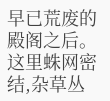早已荒废的殿阁之后。这里蛛网密结,杂草丛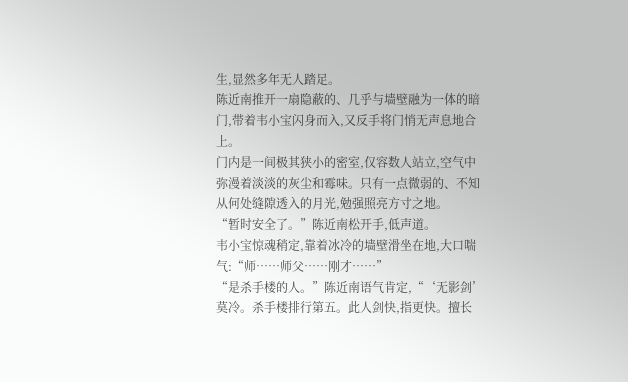生,显然多年无人踏足。
陈近南推开一扇隐蔽的、几乎与墙壁融为一体的暗门,带着韦小宝闪身而入,又反手将门悄无声息地合上。
门内是一间极其狭小的密室,仅容数人站立,空气中弥漫着淡淡的灰尘和霉味。只有一点微弱的、不知从何处缝隙透入的月光,勉强照亮方寸之地。
“暂时安全了。”陈近南松开手,低声道。
韦小宝惊魂稍定,靠着冰冷的墙壁滑坐在地,大口喘气:“师……师父……刚才……”
“是杀手楼的人。”陈近南语气肯定,“‘无影剑’莫冷。杀手楼排行第五。此人剑快,指更快。擅长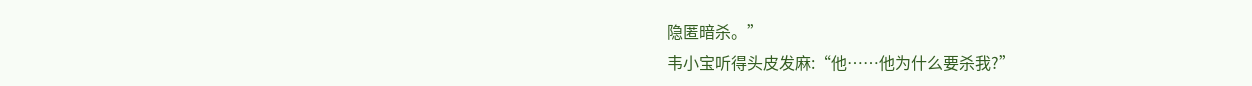隐匿暗杀。”
韦小宝听得头皮发麻:“他……他为什么要杀我?”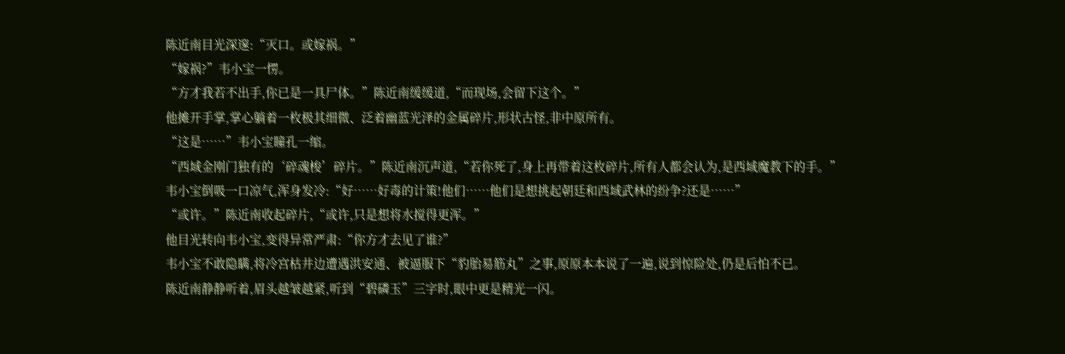陈近南目光深邃:“灭口。或嫁祸。”
“嫁祸?”韦小宝一愣。
“方才我若不出手,你已是一具尸体。”陈近南缓缓道,“而现场,会留下这个。”
他摊开手掌,掌心躺着一枚极其细微、泛着幽蓝光泽的金属碎片,形状古怪,非中原所有。
“这是……”韦小宝瞳孔一缩。
“西域金刚门独有的‘碎魂梭’碎片。”陈近南沉声道,“若你死了,身上再带着这枚碎片,所有人都会认为,是西域魔教下的手。”
韦小宝倒吸一口凉气,浑身发冷:“好……好毒的计策!他们……他们是想挑起朝廷和西域武林的纷争?还是……”
“或许。”陈近南收起碎片,“或许,只是想将水搅得更浑。”
他目光转向韦小宝,变得异常严肃:“你方才去见了谁?”
韦小宝不敢隐瞒,将冷宫枯井边遭遇洪安通、被逼服下“豹胎易筋丸”之事,原原本本说了一遍,说到惊险处,仍是后怕不已。
陈近南静静听着,眉头越皱越紧,听到“碧磷玉”三字时,眼中更是精光一闪。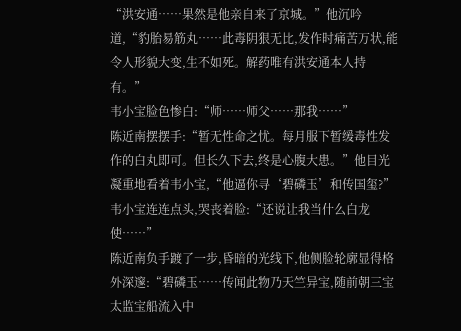“洪安通……果然是他亲自来了京城。”他沉吟道,“豹胎易筋丸……此毒阴狠无比,发作时痛苦万状,能令人形貌大变,生不如死。解药唯有洪安通本人持有。”
韦小宝脸色惨白:“师……师父……那我……”
陈近南摆摆手:“暂无性命之忧。每月服下暂缓毒性发作的白丸即可。但长久下去,终是心腹大患。”他目光凝重地看着韦小宝,“他逼你寻‘碧磷玉’和传国玺?”
韦小宝连连点头,哭丧着脸:“还说让我当什么白龙使……”
陈近南负手踱了一步,昏暗的光线下,他侧脸轮廓显得格外深邃:“碧磷玉……传闻此物乃天竺异宝,随前朝三宝太监宝船流入中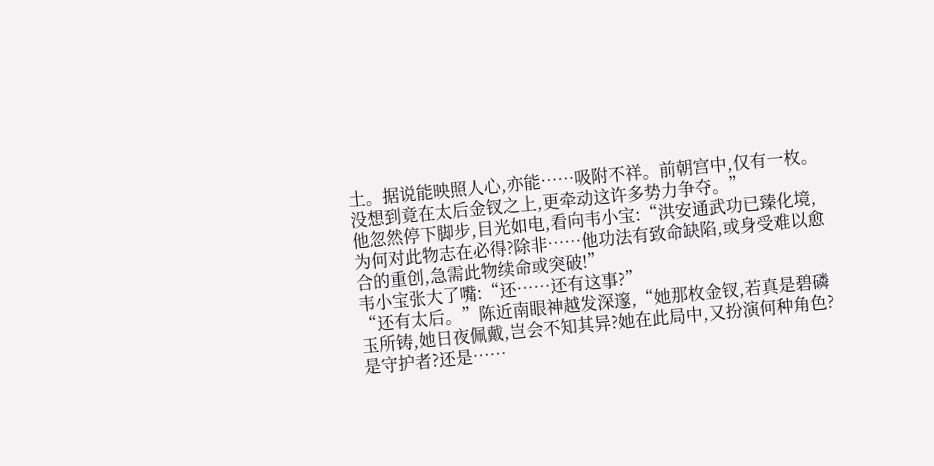土。据说能映照人心,亦能……吸附不祥。前朝宫中,仅有一枚。没想到竟在太后金钗之上,更牵动这许多势力争夺。”
他忽然停下脚步,目光如电,看向韦小宝:“洪安通武功已臻化境,为何对此物志在必得?除非……他功法有致命缺陷,或身受难以愈合的重创,急需此物续命或突破!”
韦小宝张大了嘴:“还……还有这事?”
“还有太后。”陈近南眼神越发深邃,“她那枚金钗,若真是碧磷玉所铸,她日夜佩戴,岂会不知其异?她在此局中,又扮演何种角色?是守护者?还是……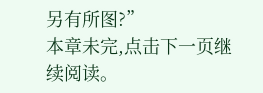另有所图?”
本章未完,点击下一页继续阅读。